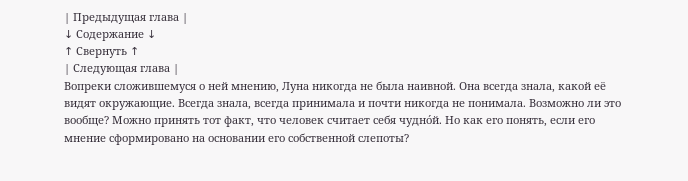| Предыдущая глава |
↓ Содержание ↓
↑ Свернуть ↑
| Следующая глава |
Вопреки сложившемуся о ней мнению, Луна никогда не была наивной. Она всегда знала, какой её видят окружающие. Всегда знала, всегда принимала и почти никогда не понимала. Возможно ли это вообще? Можно принять тот факт, что человек считает себя чудно́й. Но как его понять, если его мнение сформировано на основании его собственной слепоты?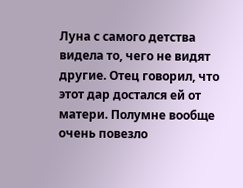Луна с самого детства видела то, чего не видят другие. Отец говорил, что этот дар достался ей от матери. Полумне вообще очень повезло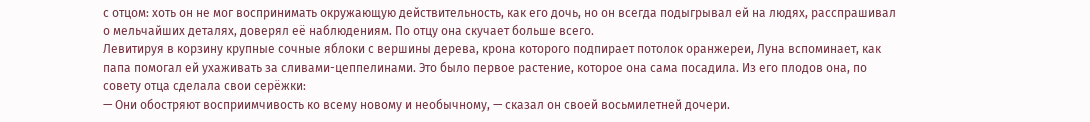с отцом: хоть он не мог воспринимать окружающую действительность, как его дочь, но он всегда подыгрывал ей на людях, расспрашивал о мельчайших деталях, доверял её наблюдениям. По отцу она скучает больше всего.
Левитируя в корзину крупные сочные яблоки с вершины дерева, крона которого подпирает потолок оранжереи, Луна вспоминает, как папа помогал ей ухаживать за сливами-цеппелинами. Это было первое растение, которое она сама посадила. Из его плодов она, по совету отца сделала свои серёжки:
— Они обостряют восприимчивость ко всему новому и необычному, — сказал он своей восьмилетней дочери.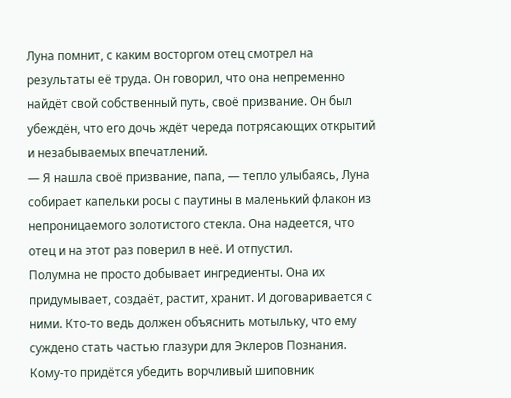Луна помнит, с каким восторгом отец смотрел на результаты её труда. Он говорил, что она непременно найдёт свой собственный путь, своё призвание. Он был убеждён, что его дочь ждёт череда потрясающих открытий и незабываемых впечатлений.
— Я нашла своё призвание, папа, — тепло улыбаясь, Луна собирает капельки росы с паутины в маленький флакон из непроницаемого золотистого стекла. Она надеется, что отец и на этот раз поверил в неё. И отпустил.
Полумна не просто добывает ингредиенты. Она их придумывает, создаёт, растит, хранит. И договаривается с ними. Кто-то ведь должен объяснить мотыльку, что ему суждено стать частью глазури для Эклеров Познания. Кому-то придётся убедить ворчливый шиповник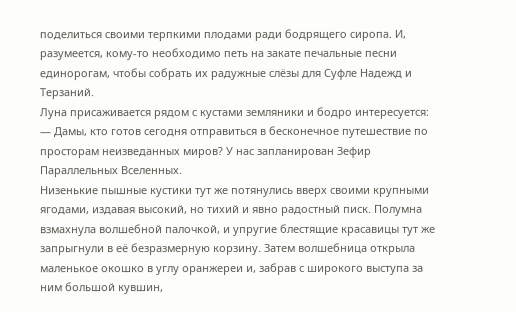поделиться своими терпкими плодами ради бодрящего сиропа. И, разумеется, кому-то необходимо петь на закате печальные песни единорогам, чтобы собрать их радужные слёзы для Суфле Надежд и Терзаний.
Луна присаживается рядом с кустами земляники и бодро интересуется:
— Дамы, кто готов сегодня отправиться в бесконечное путешествие по просторам неизведанных миров? У нас запланирован Зефир Параллельных Вселенных.
Низенькие пышные кустики тут же потянулись вверх своими крупными ягодами, издавая высокий, но тихий и явно радостный писк. Полумна взмахнула волшебной палочкой, и упругие блестящие красавицы тут же запрыгнули в её безразмерную корзину. Затем волшебница открыла маленькое окошко в углу оранжереи и, забрав с широкого выступа за ним большой кувшин,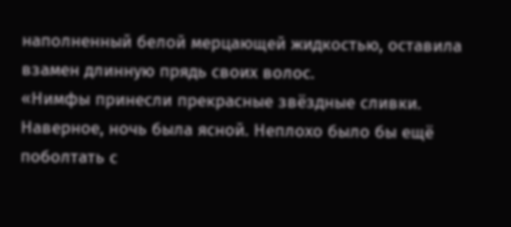наполненный белой мерцающей жидкостью, оставила взамен длинную прядь своих волос.
«Нимфы принесли прекрасные звёздные сливки. Наверное, ночь была ясной. Неплохо было бы ещё поболтать с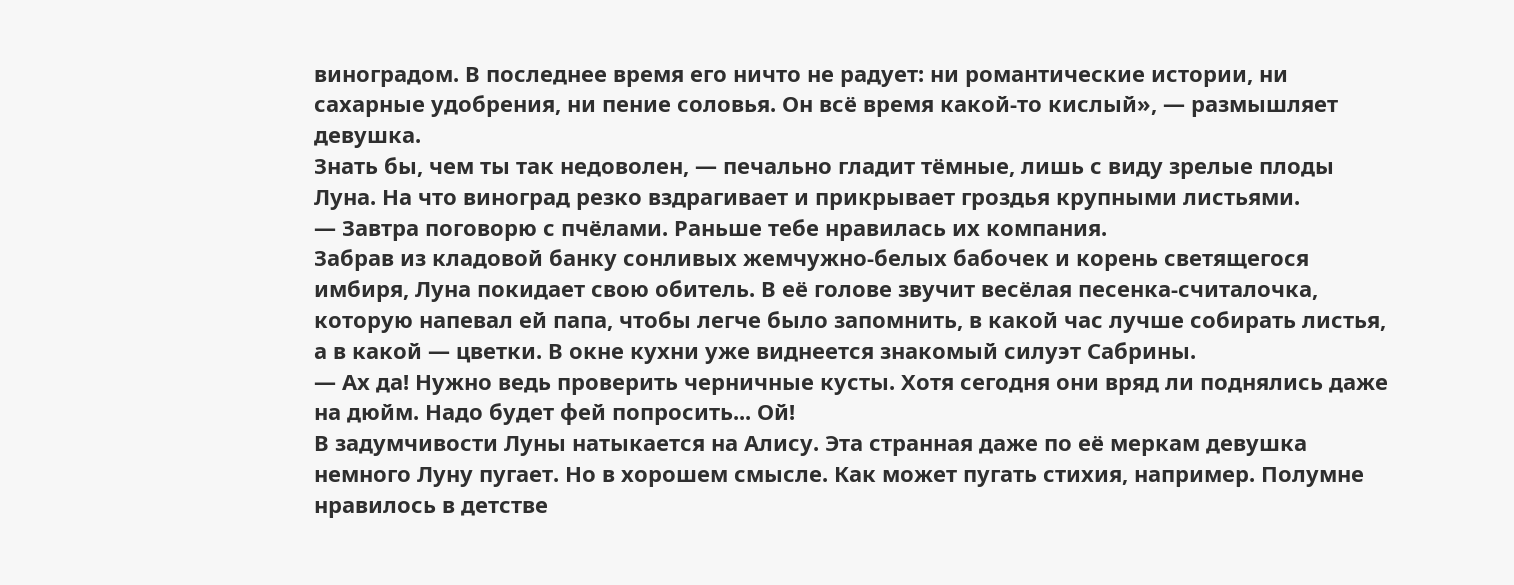виноградом. В последнее время его ничто не радует: ни романтические истории, ни сахарные удобрения, ни пение соловья. Он всё время какой-то кислый», — размышляет девушка.
Знать бы, чем ты так недоволен, — печально гладит тёмные, лишь с виду зрелые плоды Луна. На что виноград резко вздрагивает и прикрывает гроздья крупными листьями.
— Завтра поговорю с пчёлами. Раньше тебе нравилась их компания.
Забрав из кладовой банку сонливых жемчужно-белых бабочек и корень светящегося имбиря, Луна покидает свою обитель. В её голове звучит весёлая песенка-считалочка, которую напевал ей папа, чтобы легче было запомнить, в какой час лучше собирать листья, а в какой — цветки. В окне кухни уже виднеется знакомый силуэт Сабрины.
— Ах да! Нужно ведь проверить черничные кусты. Хотя сегодня они вряд ли поднялись даже на дюйм. Надо будет фей попросить... Ой!
В задумчивости Луны натыкается на Алису. Эта странная даже по её меркам девушка немного Луну пугает. Но в хорошем смысле. Как может пугать стихия, например. Полумне нравилось в детстве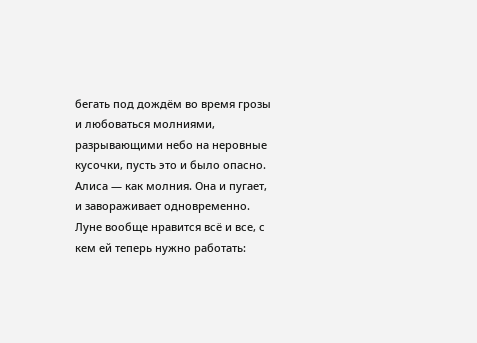бегать под дождём во время грозы и любоваться молниями, разрывающими небо на неровные кусочки, пусть это и было опасно. Алиса — как молния. Она и пугает, и завораживает одновременно. Луне вообще нравится всё и все, с кем ей теперь нужно работать: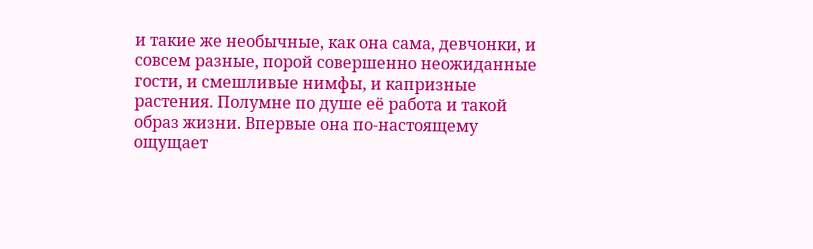и такие же необычные, как она сама, девчонки, и совсем разные, порой совершенно неожиданные гости, и смешливые нимфы, и капризные растения. Полумне по душе её работа и такой образ жизни. Впервые она по-настоящему ощущает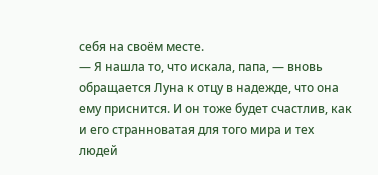себя на своём месте.
— Я нашла то, что искала, папа, — вновь обращается Луна к отцу в надежде, что она ему приснится. И он тоже будет счастлив, как и его странноватая для того мира и тех людей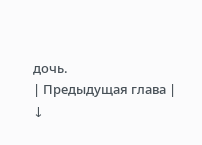дочь.
| Предыдущая глава |
↓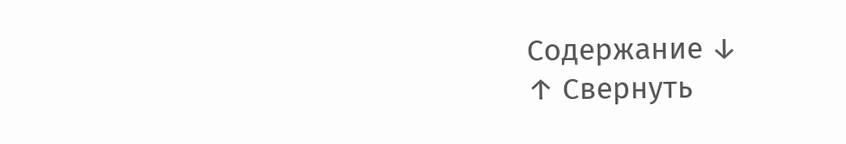Содержание ↓
↑ Свернуть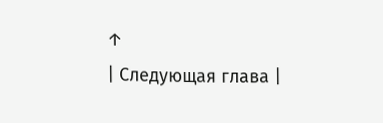↑
| Следующая глава |